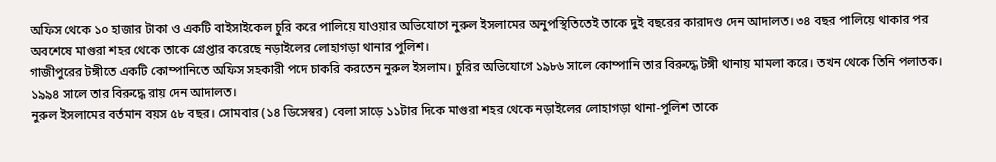অফিস থেকে ১০ হাজার টাকা ও একটি বাইসাইকেল চুরি করে পালিয়ে যাওয়ার অভিযোগে নুরুল ইসলামের অনুপস্থিতিতেই তাকে দুই বছরের কারাদণ্ড দেন আদালত। ৩৪ বছর পালিয়ে থাকার পর অবশেষে মাগুরা শহর থেকে তাকে গ্রেপ্তার করেছে নড়াইলের লোহাগড়া থানার পুলিশ।
গাজীপুরের টঙ্গীতে একটি কোম্পানিতে অফিস সহকারী পদে চাকরি করতেন নুরুল ইসলাম। চুরির অভিযোগে ১৯৮৬ সালে কোম্পানি তার বিরুদ্ধে টঙ্গী থানায় মামলা করে। তখন থেকে তিনি পলাতক। ১৯৯৪ সালে তার বিরুদ্ধে রায় দেন আদালত।
নুরুল ইসলামের বর্তমান বয়স ৫৮ বছর। সোমবার (১৪ ডিসেস্বর) বেলা সাড়ে ১১টার দিকে মাগুরা শহর থেকে নড়াইলের লোহাগড়া থানা-পুলিশ তাকে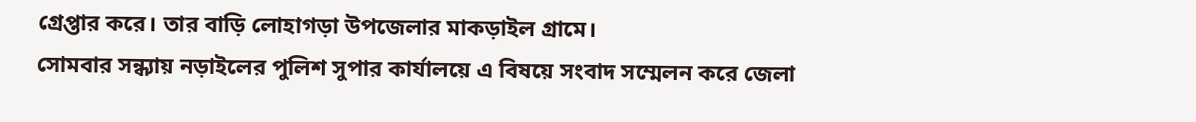গ্রেপ্তার করে। তার বাড়ি লোহাগড়া উপজেলার মাকড়াইল গ্রামে।
সোমবার সন্ধ্যায় নড়াইলের পুলিশ সুপার কার্যালয়ে এ বিষয়ে সংবাদ সম্মেলন করে জেলা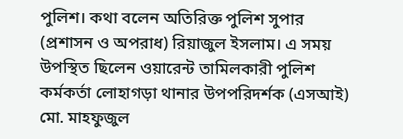পুলিশ। কথা বলেন অতিরিক্ত পুলিশ সুপার (প্রশাসন ও অপরাধ) রিয়াজুল ইসলাম। এ সময় উপস্থিত ছিলেন ওয়ারেন্ট তামিলকারী পুলিশ কর্মকর্তা লোহাগড়া থানার উপপরিদর্শক (এসআই) মো. মাহফুজুল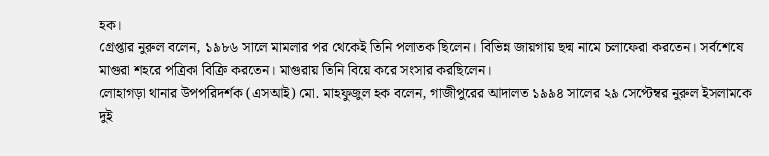হক।
গ্রেপ্তার নুরুল বলেন, ১৯৮৬ সালে মামলার পর থেকেই তিনি পলাতক ছিলেন। বিভিন্ন জায়গায় ছদ্ম নামে চলাফেরা করতেন। সর্বশেষে মাগুরা শহরে পত্রিকা বিক্রি করতেন। মাগুরায় তিনি বিয়ে করে সংসার করছিলেন।
লোহাগড়া থানার উপপরিদর্শক (এসআই) মো. মাহফুজুল হক বলেন, গাজীপুরের আদালত ১৯৯৪ সালের ২৯ সেপ্টেম্বর নুরুল ইসলামকে দুই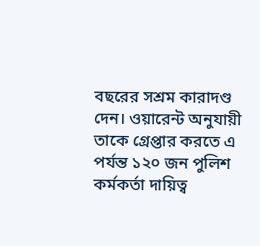বছরের সশ্রম কারাদণ্ড দেন। ওয়ারেন্ট অনুযায়ী তাকে গ্রেপ্তার করতে এ পর্যন্ত ১২০ জন পুলিশ কর্মকর্তা দায়িত্ব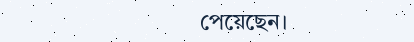পেয়েছেন।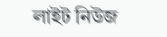লাইট নিউজ